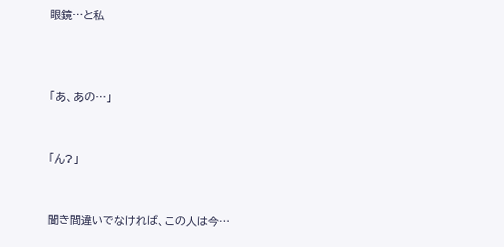眼鏡…と私



「あ、あの…」


「ん?」


聞き間違いでなければ、この人は今…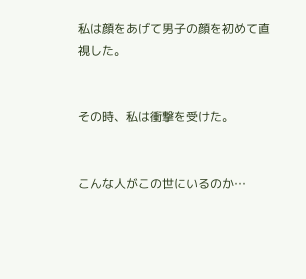私は顔をあげて男子の顔を初めて直視した。


その時、私は衝撃を受けた。


こんな人がこの世にいるのか…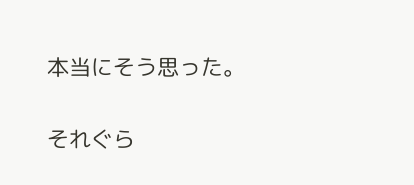本当にそう思った。


それぐら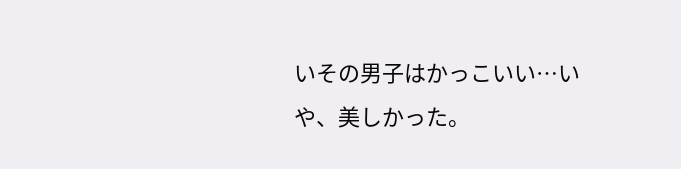いその男子はかっこいい…いや、美しかった。